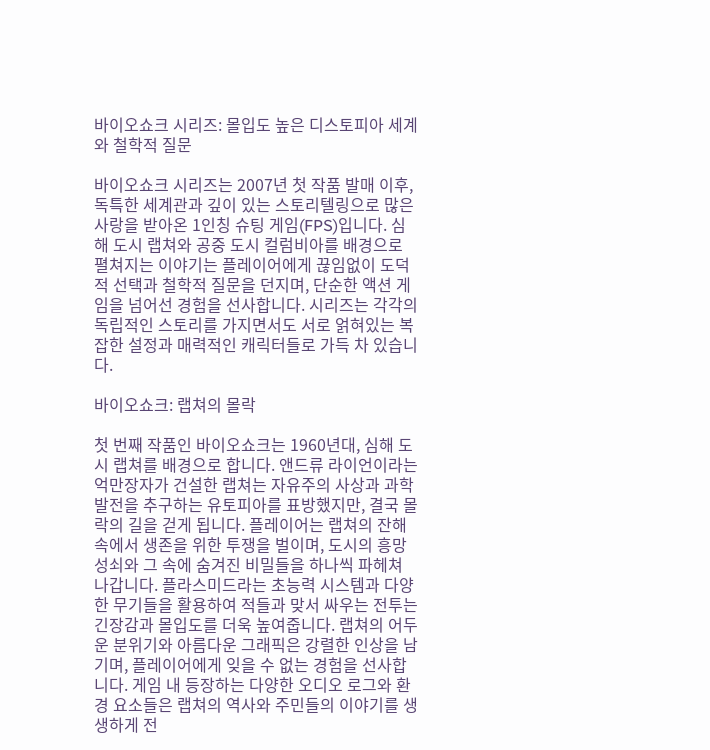바이오쇼크 시리즈: 몰입도 높은 디스토피아 세계와 철학적 질문

바이오쇼크 시리즈는 2007년 첫 작품 발매 이후, 독특한 세계관과 깊이 있는 스토리텔링으로 많은 사랑을 받아온 1인칭 슈팅 게임(FPS)입니다. 심해 도시 랩쳐와 공중 도시 컬럼비아를 배경으로 펼쳐지는 이야기는 플레이어에게 끊임없이 도덕적 선택과 철학적 질문을 던지며, 단순한 액션 게임을 넘어선 경험을 선사합니다. 시리즈는 각각의 독립적인 스토리를 가지면서도 서로 얽혀있는 복잡한 설정과 매력적인 캐릭터들로 가득 차 있습니다.

바이오쇼크: 랩쳐의 몰락

첫 번째 작품인 바이오쇼크는 1960년대, 심해 도시 랩쳐를 배경으로 합니다. 앤드류 라이언이라는 억만장자가 건설한 랩쳐는 자유주의 사상과 과학 발전을 추구하는 유토피아를 표방했지만, 결국 몰락의 길을 걷게 됩니다. 플레이어는 랩쳐의 잔해 속에서 생존을 위한 투쟁을 벌이며, 도시의 흥망성쇠와 그 속에 숨겨진 비밀들을 하나씩 파헤쳐 나갑니다. 플라스미드라는 초능력 시스템과 다양한 무기들을 활용하여 적들과 맞서 싸우는 전투는 긴장감과 몰입도를 더욱 높여줍니다. 랩쳐의 어두운 분위기와 아름다운 그래픽은 강렬한 인상을 남기며, 플레이어에게 잊을 수 없는 경험을 선사합니다. 게임 내 등장하는 다양한 오디오 로그와 환경 요소들은 랩쳐의 역사와 주민들의 이야기를 생생하게 전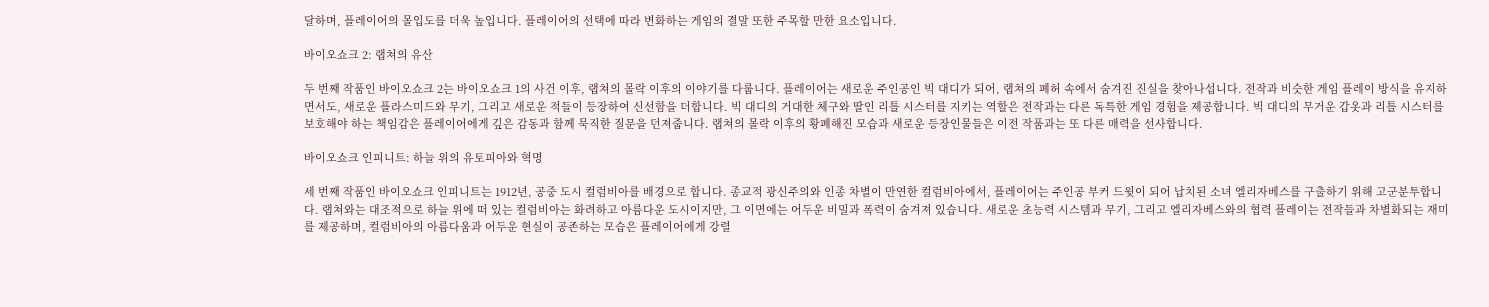달하며, 플레이어의 몰입도를 더욱 높입니다. 플레이어의 선택에 따라 변화하는 게임의 결말 또한 주목할 만한 요소입니다.

바이오쇼크 2: 랩쳐의 유산

두 번째 작품인 바이오쇼크 2는 바이오쇼크 1의 사건 이후, 랩쳐의 몰락 이후의 이야기를 다룹니다. 플레이어는 새로운 주인공인 빅 대디가 되어, 랩쳐의 폐허 속에서 숨겨진 진실을 찾아나섭니다. 전작과 비슷한 게임 플레이 방식을 유지하면서도, 새로운 플라스미드와 무기, 그리고 새로운 적들이 등장하여 신선함을 더합니다. 빅 대디의 거대한 체구와 딸인 리틀 시스터를 지키는 역할은 전작과는 다른 독특한 게임 경험을 제공합니다. 빅 대디의 무거운 갑옷과 리틀 시스터를 보호해야 하는 책임감은 플레이어에게 깊은 감동과 함께 묵직한 질문을 던져줍니다. 랩쳐의 몰락 이후의 황폐해진 모습과 새로운 등장인물들은 이전 작품과는 또 다른 매력을 선사합니다.

바이오쇼크 인피니트: 하늘 위의 유토피아와 혁명

세 번째 작품인 바이오쇼크 인피니트는 1912년, 공중 도시 컬럼비아를 배경으로 합니다. 종교적 광신주의와 인종 차별이 만연한 컬럼비아에서, 플레이어는 주인공 부커 드윗이 되어 납치된 소녀 엘리자베스를 구출하기 위해 고군분투합니다. 랩쳐와는 대조적으로 하늘 위에 떠 있는 컬럼비아는 화려하고 아름다운 도시이지만, 그 이면에는 어두운 비밀과 폭력이 숨겨져 있습니다. 새로운 초능력 시스템과 무기, 그리고 엘리자베스와의 협력 플레이는 전작들과 차별화되는 재미를 제공하며, 컬럼비아의 아름다움과 어두운 현실이 공존하는 모습은 플레이어에게 강렬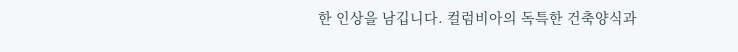한 인상을 남깁니다. 컬럼비아의 독특한 건축양식과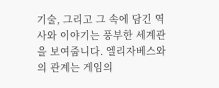기술, 그리고 그 속에 담긴 역사와 이야기는 풍부한 세계관을 보여줍니다. 엘리자베스와의 관계는 게임의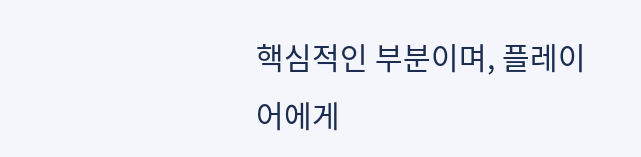핵심적인 부분이며, 플레이어에게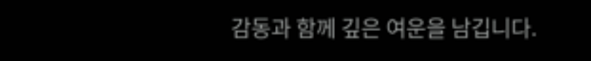감동과 함께 깊은 여운을 남깁니다.